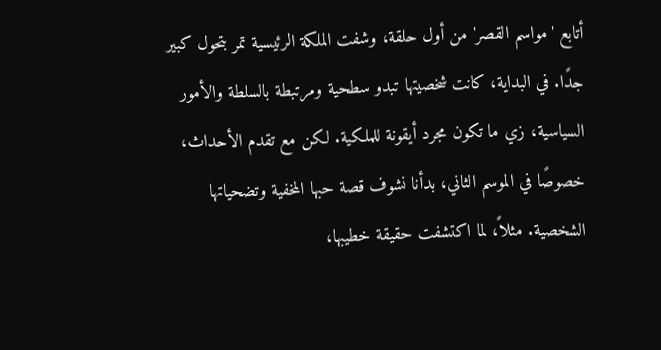أتابع 'مواسم القصر' من أول حلقة، وشفت الملكة الرئيسية تمر بتحول كبير جدًا. في البداية، كانت شخصيتها تبدو سطحية ومرتبطة بالسلطة والأمور السياسية، زي ما تكون مجرد أيقونة للملكية. لكن مع تقدم الأحداث، خصوصًا في الموسم الثاني، بدأنا نشوف قصة حبها المخفية وتضحياتها الشخصية. مثلاً، لما اكتشفت حقيقة خطيبها،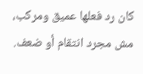كان رد فعلها عميق ومركب، مش مجرد انتقام أو ضعف.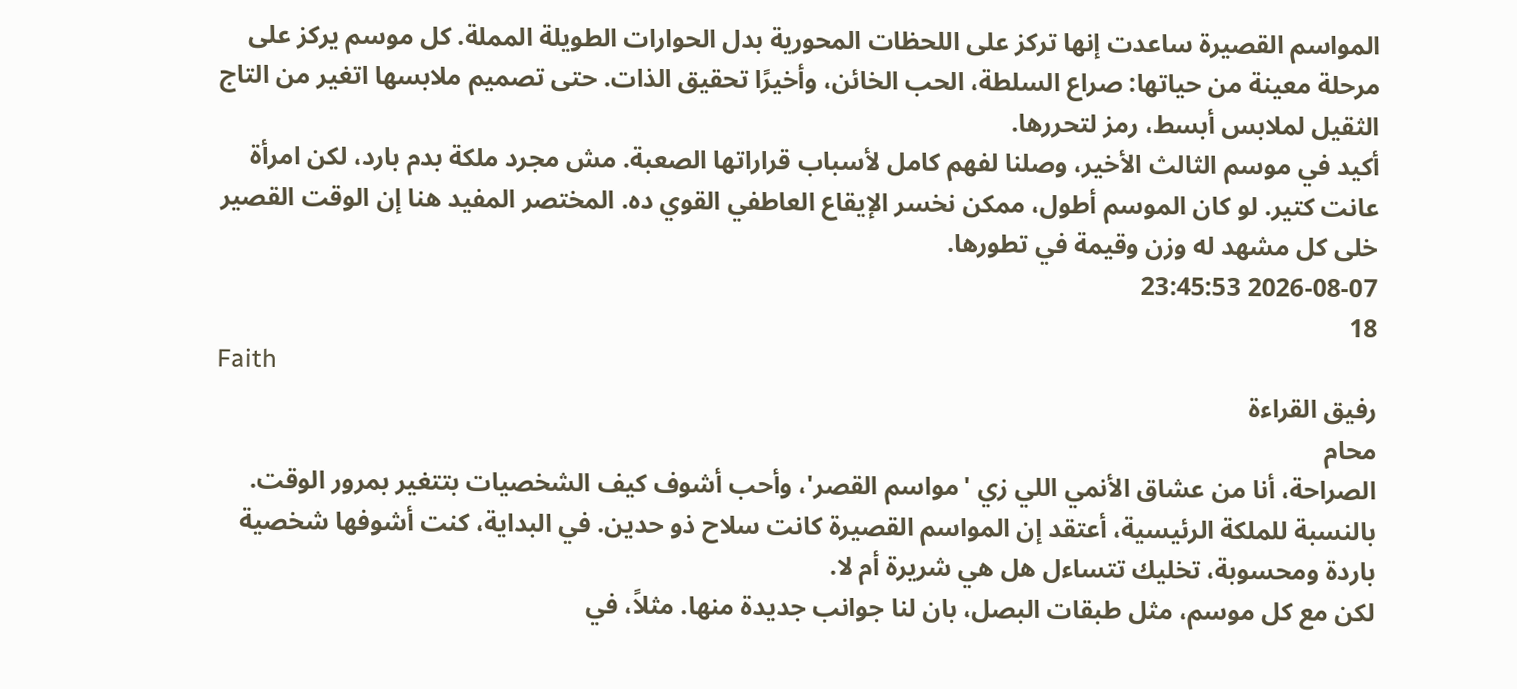المواسم القصيرة ساعدت إنها تركز على اللحظات المحورية بدل الحوارات الطويلة المملة. كل موسم يركز على مرحلة معينة من حياتها: صراع السلطة، الحب الخائن، وأخيرًا تحقيق الذات. حتى تصميم ملابسها اتغير من التاج الثقيل لملابس أبسط، رمز لتحررها.
أكيد في موسم الثالث الأخير، وصلنا لفهم كامل لأسباب قراراتها الصعبة. مش مجرد ملكة بدم بارد، لكن امرأة عانت كتير. لو كان الموسم أطول، ممكن نخسر الإيقاع العاطفي القوي ده. المختصر المفيد هنا إن الوقت القصير خلى كل مشهد له وزن وقيمة في تطورها.
2026-08-07 23:45:53
18
Faith
رفيق القراءة
محام
الصراحة، أنا من عشاق الأنمي اللي زي 'مواسم القصر'، وأحب أشوف كيف الشخصيات بتتغير بمرور الوقت. بالنسبة للملكة الرئيسية، أعتقد إن المواسم القصيرة كانت سلاح ذو حدين. في البداية، كنت أشوفها شخصية باردة ومحسوبة، تخليك تتساءل هل هي شريرة أم لا.
لكن مع كل موسم، مثل طبقات البصل، بان لنا جوانب جديدة منها. مثلاً، في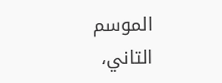الموسم التاني،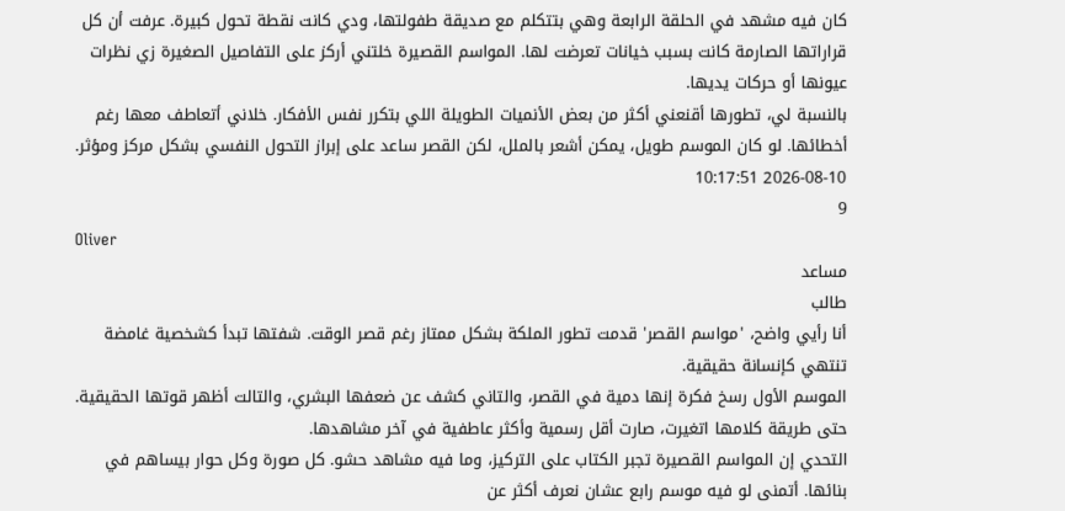كان فيه مشهد في الحلقة الرابعة وهي بتتكلم مع صديقة طفولتها، ودي كانت نقطة تحول كبيرة. عرفت أن كل قراراتها الصارمة كانت بسبب خيانات تعرضت لها. المواسم القصيرة خلتني أركز على التفاصيل الصغيرة زي نظرات عيونها أو حركات يديها.
بالنسبة لي، تطورها أقنعني أكثر من بعض الأنميات الطويلة اللي بتكرر نفس الأفكار. خلاني أتعاطف معها رغم أخطائها. لو كان الموسم طويل، يمكن أشعر بالملل، لكن القصر ساعد على إبراز التحول النفسي بشكل مركز ومؤثر.
2026-08-10 10:17:51
9
Oliver
مساعد
طالب
أنا رأيي واضح، 'مواسم القصر' قدمت تطور الملكة بشكل ممتاز رغم قصر الوقت. شفتها تبدأ كشخصية غامضة تنتهي كإنسانة حقيقية.
الموسم الأول رسخ فكرة إنها دمية في القصر، والتاني كشف عن ضعفها البشري، والتالت أظهر قوتها الحقيقية. حتى طريقة كلامها اتغيرت، صارت أقل رسمية وأكثر عاطفية في آخر مشاهدها.
التحدي إن المواسم القصيرة تجبر الكتاب على التركيز، وما فيه مشاهد حشو. كل صورة وكل حوار بيساهم في بنائها. أتمنى لو فيه موسم رابع عشان نعرف أكثر عن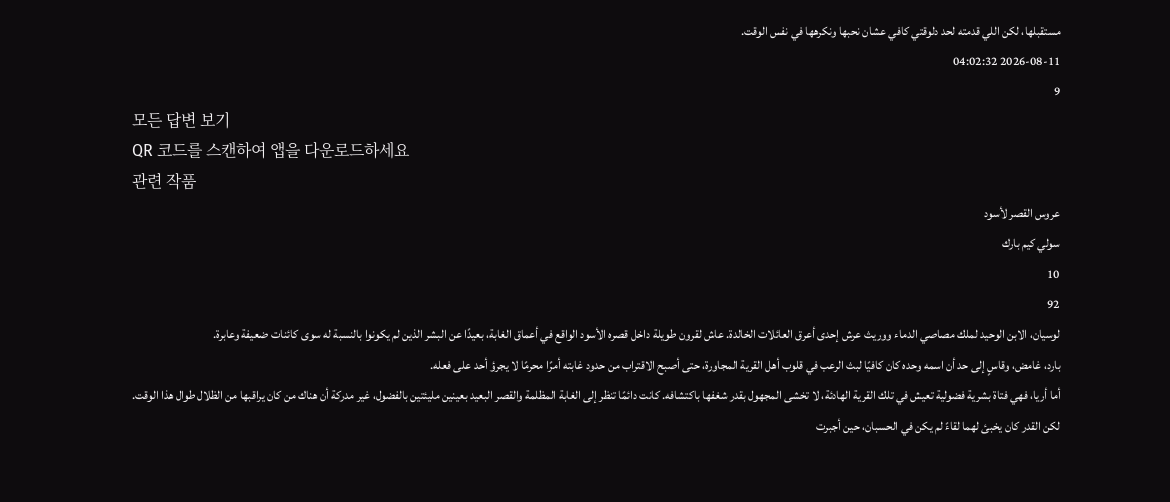مستقبلها، لكن اللي قدمته لحد دلوقتي كافي عشان نحبها ونكرهها في نفس الوقت.
2026-08-11 04:02:32
9
모든 답변 보기
QR 코드를 스캔하여 앱을 다운로드하세요
관련 작품
عروس القصر لأسود
سولي كيم بارك
10
92
لوسيان، الابن الوحيد لملك مصاصي الدماء ووريث عرش إحدى أعرق العائلات الخالدة. عاش لقرون طويلة داخل قصره الأسود الواقع في أعماق الغابة، بعيدًا عن البشر الذين لم يكونوا بالنسبة له سوى كائنات ضعيفة وعابرة.
بارد، غامض، وقاسٍ إلى حد أن اسمه وحده كان كافيًا لبث الرعب في قلوب أهل القرية المجاورة، حتى أصبح الاقتراب من حدود غابته أمرًا محرمًا لا يجرؤ أحد على فعله.
أما أريا، فهي فتاة بشرية فضولية تعيش في تلك القرية الهادئة، لا تخشى المجهول بقدر شغفها باكتشافه. كانت دائمًا تنظر إلى الغابة المظلمة والقصر البعيد بعينين مليئتين بالفضول، غير مدركة أن هناك من كان يراقبها من الظلال طوال هذا الوقت.
لكن القدر كان يخبئ لهما لقاءً لم يكن في الحسبان، حين أجبرت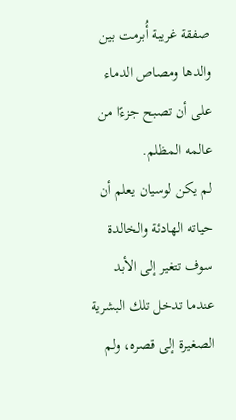صفقة غريبة أُبرمت بين والدها ومصاص الدماء على أن تصبح جزءًا من عالمه المظلم.
لم يكن لوسيان يعلم أن حياته الهادئة والخالدة سوف تتغير إلى الأبد عندما تدخل تلك البشرية الصغيرة إلى قصره، ولم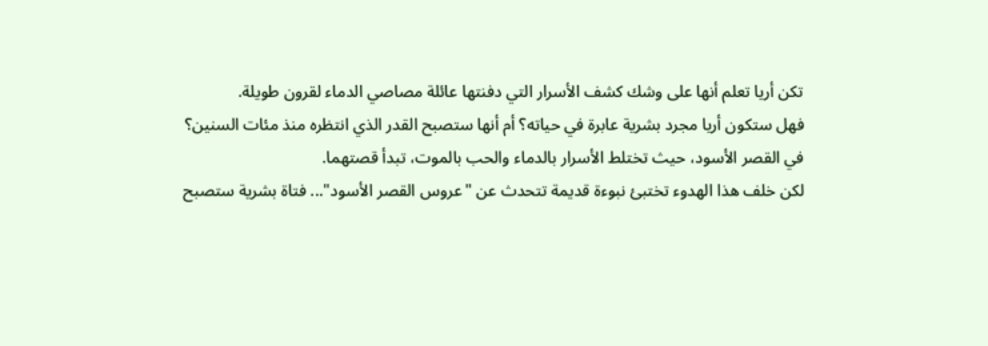تكن أريا تعلم أنها على وشك كشف الأسرار التي دفنتها عائلة مصاصي الدماء لقرون طويلة.
فهل ستكون أريا مجرد بشرية عابرة في حياته؟ أم أنها ستصبح القدر الذي انتظره منذ مئات السنين؟
في القصر الأسود، حيث تختلط الأسرار بالدماء والحب بالموت، تبدأ قصتهما.
لكن خلف هذا الهدوء تختبئ نبوءة قديمة تتحدث عن "عروس القصر الأسود"... فتاة بشرية ستصبح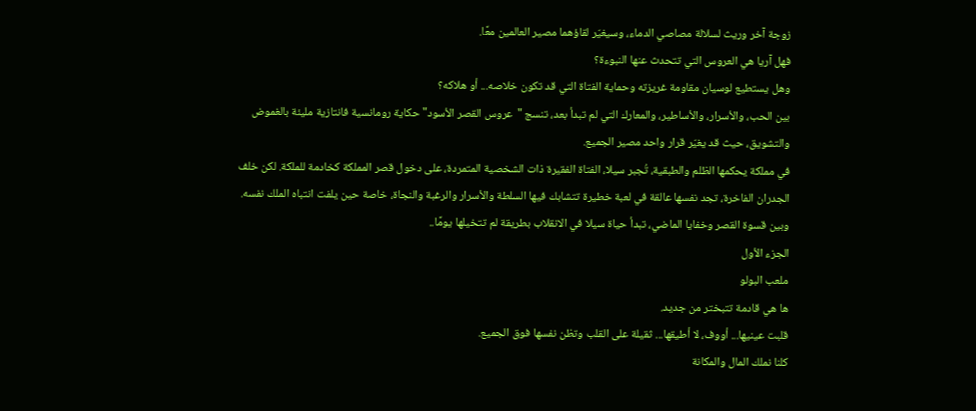زوجة آخر وريث لسلالة مصاصي الدماء، وسيغيّر لقاؤهما مصير العالمين معًا.
فهل آريا هي العروس التي تتحدث عنها النبوءة؟
وهل يستطيع لوسيان مقاومة غريزته وحماية الفتاة التي قد تكون خلاصه... أو هلاكه؟
بين الحب، والأسرار، والأساطير، والمعارك التي لم تبدأ بعد، تنسج "عروس القصر الأسود" حكاية رومانسية فانتازية مليئة بالغموض والتشويق، حيث قد يغيّر قرار واحد مصير الجميع.
في مملكة يحكمها الظلم والطبقية، تُجبر سيلا، الفتاة الفقيرة ذات الشخصية المتمردة، على دخول قصر المملكة كخادمة للملكة. لكن خلف الجدران الفاخرة، تجد نفسها عالقة في لعبة خطيرة تتشابك فيها السلطة والأسرار والرغبة والنجاة، خاصة حين يلفت انتباه الملك نفسه. وبين قسوة القصر وخفايا الماضي، تبدأ حياة سيلا في الانقلاب بطريقة لم تتخيلها يومًا..
الجزء الأول
ملعب البولو
ها هي قادمة تتبختر من جديد.
قلبت عينيها... أووف، لا أطيقها... ثقيلة على القلب وتظن نفسها فوق الجميع.
كلنا نملك المال والمكانة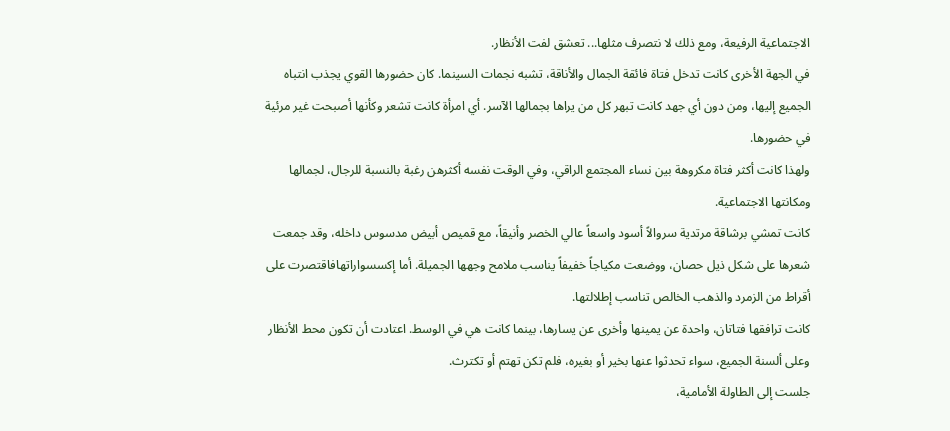الاجتماعية الرفيعة، ومع ذلك لا نتصرف مثلها... تعشق لفت الأنظار.
في الجهة الأخرى كانت تدخل فتاة فائقة الجمال والأناقة، تشبه نجمات السينما. كان حضورها القوي يجذب انتباه الجميع إليها، ومن دون أي جهد كانت تبهر كل من يراها بجمالها الآسر. أي امرأة كانت تشعر وكأنها أصبحت غير مرئية في حضورها.
ولهذا كانت أكثر فتاة مكروهة بين نساء المجتمع الراقي، وفي الوقت نفسه أكثرهن رغبة بالنسبة للرجال، لجمالها ومكانتها الاجتماعية.
كانت تمشي برشاقة مرتدية سروالاً أسود واسعاً عالي الخصر وأنيقاً، مع قميص أبيض مدسوس داخله، وقد جمعت شعرها على شكل ذيل حصان، ووضعت مكياجاً خفيفاً يناسب ملامح وجهها الجميلة. أما إكسسواراتهافاقتصرت على أقراط من الزمرد والذهب الخالص تناسب إطلالتها.
كانت ترافقها فتاتان، واحدة عن يمينها وأخرى عن يسارها، بينما كانت هي في الوسط. اعتادت أن تكون محط الأنظار وعلى ألسنة الجميع، سواء تحدثوا عنها بخير أو بغيره، فلم تكن تهتم أو تكترث.
جلست إلى الطاولة الأمامية،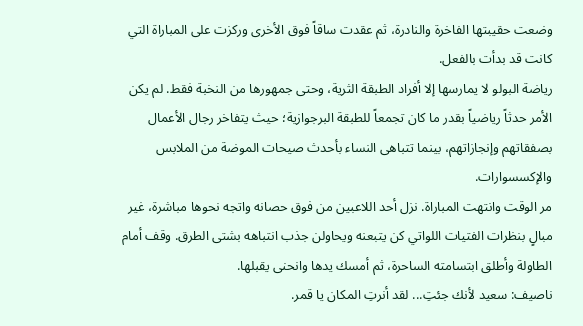وضعت حقيبتها الفاخرة والنادرة، ثم عقدت ساقاً فوق الأخرى وركزت على المباراة التي كانت قد بدأت بالفعل.
رياضة البولو لا يمارسها إلا أفراد الطبقة الثرية، وحتى جمهورها من النخبة فقط. لم يكن الأمر حدثاً رياضياً بقدر ما كان تجمعاً للطبقة البرجوازية؛ حيث يتفاخر رجال الأعمال بصفقاتهم وإنجازاتهم، بينما تتباهى النساء بأحدث صيحات الموضة من الملابس والإكسسوارات.
مر الوقت وانتهت المباراة. نزل أحد اللاعبين من فوق حصانه واتجه نحوها مباشرة، غير مبالٍ بنظرات الفتيات اللواتي كن يتبعنه ويحاولن جذب انتباهه بشتى الطرق. وقف أمام الطاولة وأطلق ابتسامته الساحرة، ثم أمسك يدها وانحنى يقبلها.
ناصيف: سعيد لأنك جئتِ... لقد أنرتِ المكان يا قمر.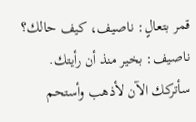قمر بتعالٍ: ناصيف، كيف حالك؟
ناصيف: بخير منذ أن رأيتك. سأتركك الآن لأذهب وأستحم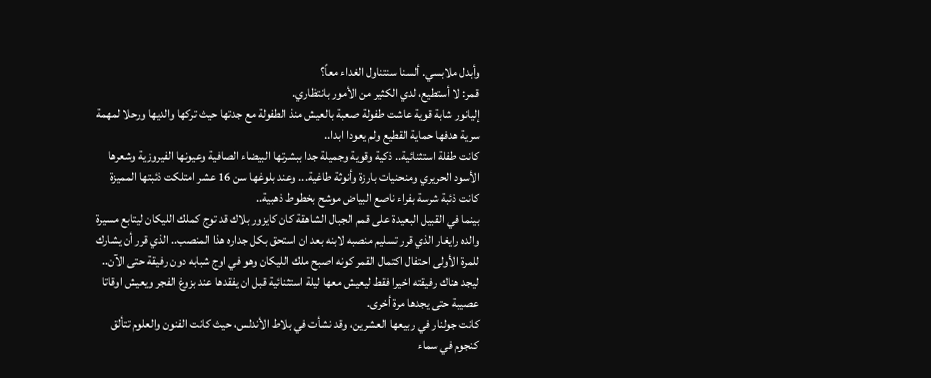وأبدل ملابسي. ألسنا سنتناول الغداء معاً؟
قمر: لا أستطيع، لدي الكثير من الأمور بانتظاري.
إليانور شابة قوية عاشت طفولة صعبة بالعيش منذ الطفولة مع جدتها حيث تركها والديها ورحلا لمهمة سرية هدفها حماية القطيع ولم يعودا ابدا..
كانت طفلة استثنائية.. ذكية وقوية وجميلة جدا ببشرتها البيضاء الصافية وعيونها الفيروزية وشعرها الأسود الحريري ومنحنيات بارزة وأنوثة طاغية... وعند بلوغها سن 16 عشر امتلكت ذئبتها المميزة كانت ذئبة شرسة بفراء ناصع البياض موشح بخطوط ذهبية..
بينما في القبيل البعيدة على قمم الجبال الشاهقة كان كايزور بلاك قد توج كملك الليكان ليتابع مسيرة والده رايغار الذي قرر تسليم منصبه لابنه بعد ان استحق بكل جداره هذا المنصب.. الذي قرر أن يشارك للمرة الأولى احتفال اكتمال القمر كونه اصبح ملك الليكان وهو في اوج شبابه دون رفيقة حتى الآن.. ليجد هناك رفيقته اخيرا فقط ليعيش معها ليلة استثنائية قبل ان يفقدها عند بزوغ الفجر ويعيش اوقاتا عصيبة حتى يجدها مرة أخرى.
كانت جولنار في ربيعها العشرين، وقد نشأت في بلاط الأندلس، حيث كانت الفنون والعلوم تتألق كنجوم في سماء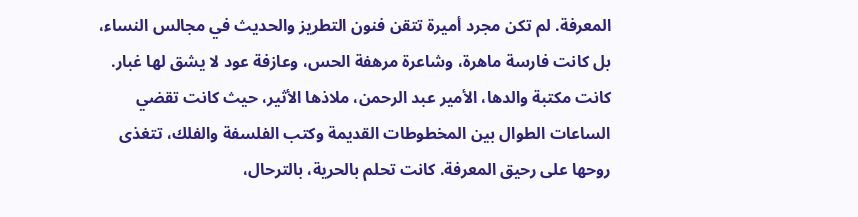المعرفة. لم تكن مجرد أميرة تتقن فنون التطريز والحديث في مجالس النساء، بل كانت فارسة ماهرة، وشاعرة مرهفة الحس، وعازفة عود لا يشق لها غبار. كانت مكتبة والدها، الأمير عبد الرحمن، ملاذها الأثير، حيث كانت تقضي الساعات الطوال بين المخطوطات القديمة وكتب الفلسفة والفلك، تتغذى روحها على رحيق المعرفة. كانت تحلم بالحرية، بالترحال،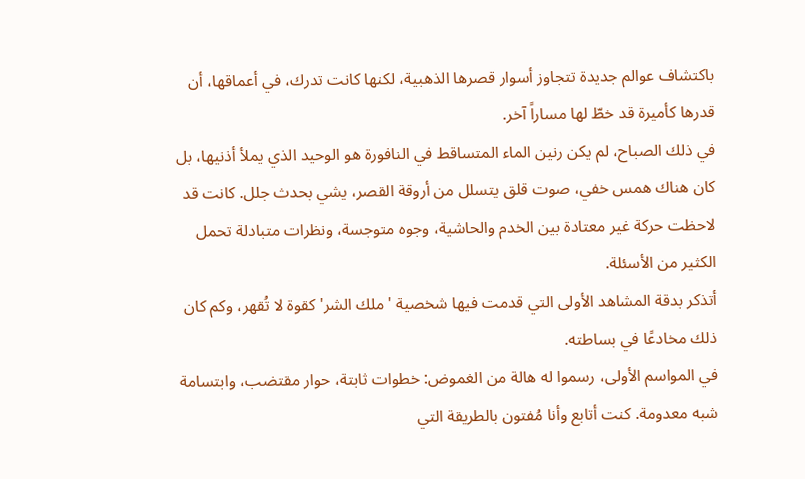باكتشاف عوالم جديدة تتجاوز أسوار قصرها الذهبية، لكنها كانت تدرك، في أعماقها، أن قدرها كأميرة قد خطّ لها مساراً آخر.
في ذلك الصباح، لم يكن رنين الماء المتساقط في النافورة هو الوحيد الذي يملأ أذنيها، بل كان هناك همس خفي، صوت قلق يتسلل من أروقة القصر، يشي بحدث جلل. كانت قد لاحظت حركة غير معتادة بين الخدم والحاشية، وجوه متوجسة، ونظرات متبادلة تحمل الكثير من الأسئلة.
أتذكر بدقة المشاهد الأولى التي قدمت فيها شخصية 'ملك الشر' كقوة لا تُقهر، وكم كان ذلك مخادعًا في بساطته.
في المواسم الأولى، رسموا له هالة من الغموض: خطوات ثابتة، حوار مقتضب، وابتسامة شبه معدومة. كنت أتابع وأنا مُفتون بالطريقة التي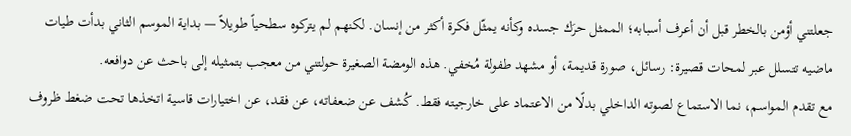جعلتني أؤمن بالخطر قبل أن أعرف أسبابه؛ الممثل حرَك جسده وكأنه يمثّل فكرة أكثر من إنسان. لكنهم لم يتركوه سطحياً طويلاً — بداية الموسم الثاني بدأت طيات ماضيه تتسلل عبر لمحات قصيرة: رسائل، صورة قديمة، أو مشهد طفولة مُخفي. هذه الومضة الصغيرة حولتني من معجب بتمثيله إلى باحث عن دوافعه.
مع تقدم المواسم، نما الاستماع لصوته الداخلي بدلًا من الاعتماد على خارجيته فقط. كُشف عن ضعفاته، عن فقد، عن اختيارات قاسية اتخذها تحت ضغط ظروف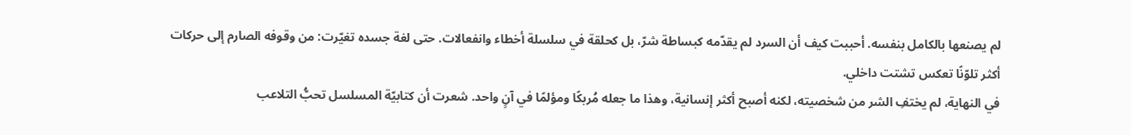لم يصنعها بالكامل بنفسه. أحببت كيف أن السرد لم يقدّمه كبساطة شرّ، بل كحلقة في سلسلة أخطاء وانفعالات. حتى لغة جسده تغيّرت: من وقوفه الصارم إلى حركات أكثر تلوّنًا تعكس تشتت داخلي.
في النهاية، لم يختفِ الشر من شخصيته، لكنه أصبح أكثر إنسانية، وهذا ما جعله مُربكًا ومؤلمًا في آنٍ واحد. شعرت أن كتابيّة المسلسل تحبُّ التلاعب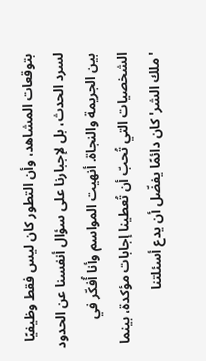بتوقعات المشاهد، وأن التطور كان ليس فقط وظيفيًا لسرد الحدث، بل لإجبارنا على سؤال أنفسنا عن الحدود بين الجريمة والنجاة. أنهيت المواسم وأنا أُفكّر في الشخصيات التي تُحبّ أن تُعطينا إجابات مؤكدة، بينما 'ملك الشر' كان دائمًا يفضّل أن يدع أسئلتنا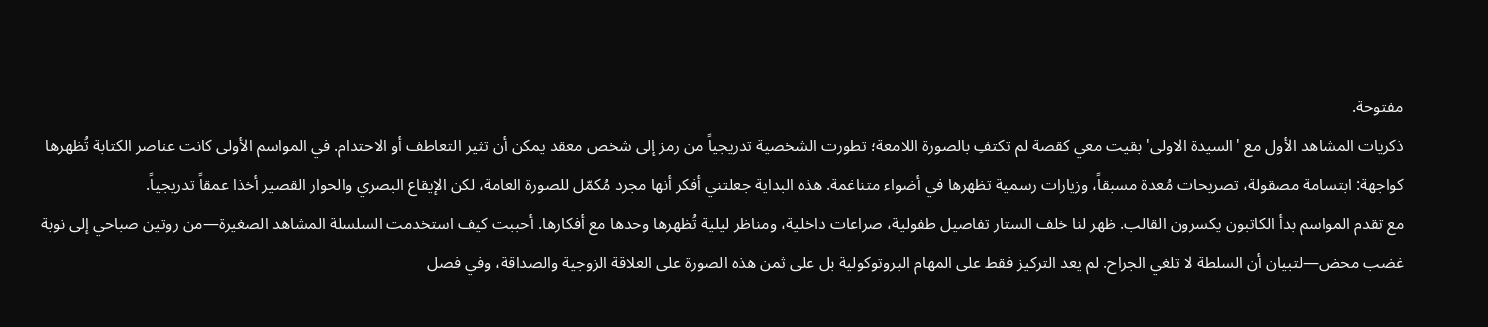مفتوحة.
ذكريات المشاهد الأول مع 'السيدة الاولى' بقيت معي كقصة لم تكتفِ بالصورة اللامعة؛ تطورت الشخصية تدريجياً من رمز إلى شخص معقد يمكن أن تثير التعاطف أو الاحتدام. في المواسم الأولى كانت عناصر الكتابة تُظهرها كواجهة: ابتسامة مصقولة، تصريحات مُعدة مسبقاً، وزيارات رسمية تظهرها في أضواء متناغمة. هذه البداية جعلتني أفكر أنها مجرد مُكمّل للصورة العامة، لكن الإيقاع البصري والحوار القصير أخذا عمقاً تدريجياً.
مع تقدم المواسم بدأ الكاتبون يكسرون القالب. ظهر لنا خلف الستار تفاصيل طفولية، صراعات داخلية، ومناظر ليلية تُظهرها وحدها مع أفكارها. أحببت كيف استخدمت السلسلة المشاهد الصغيرة—من روتين صباحي إلى نوبة غضب محض—لتبيان أن السلطة لا تلغي الجراح. لم يعد التركيز فقط على المهام البروتوكولية بل على ثمن هذه الصورة على العلاقة الزوجية والصداقة، وفي فصل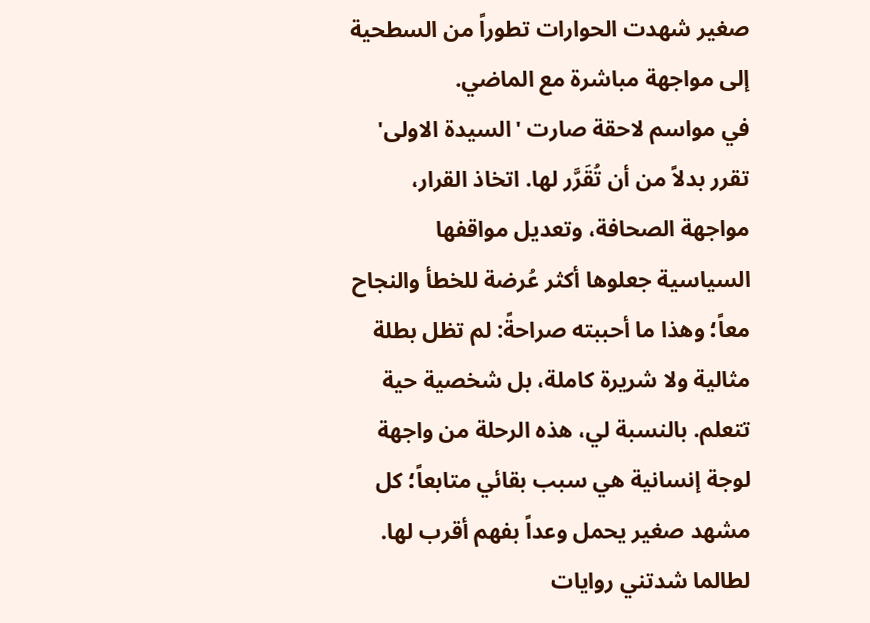صغير شهدت الحوارات تطوراً من السطحية إلى مواجهة مباشرة مع الماضي.
في مواسم لاحقة صارت 'السيدة الاولى' تقرر بدلاً من أن تُقَرَّر لها. اتخاذ القرار، مواجهة الصحافة، وتعديل مواقفها السياسية جعلوها أكثر عُرضة للخطأ والنجاح معاً؛ وهذا ما أحببته صراحةً: لم تظل بطلة مثالية ولا شريرة كاملة، بل شخصية حية تتعلم. بالنسبة لي، هذه الرحلة من واجهة لوجة إنسانية هي سبب بقائي متابعاً؛ كل مشهد صغير يحمل وعداً بفهم أقرب لها.
لطالما شدتني روايات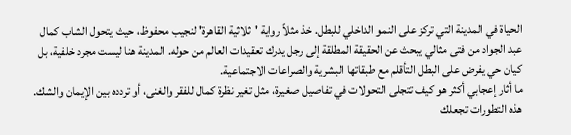الحياة في المدينة التي تركز على النمو الداخلي للبطل. خذ مثلاً رواية 'ثلاثية القاهرة' لنجيب محفوظ، حيث يتحول الشاب كمال عبد الجواد من فتى مثالي يبحث عن الحقيقة المطلقة إلى رجل يدرك تعقيدات العالم من حوله. المدينة هنا ليست مجرد خلفية، بل كيان حي يفرض على البطل التأقلم مع طبقاتها البشرية والصراعات الاجتماعية.
ما أثار إعجابي أكثر هو كيف تتجلى التحولات في تفاصيل صغيرة، مثل تغير نظرة كمال للفقر والغنى، أو تردده بين الإيمان والشك. هذه التطورات تجعلك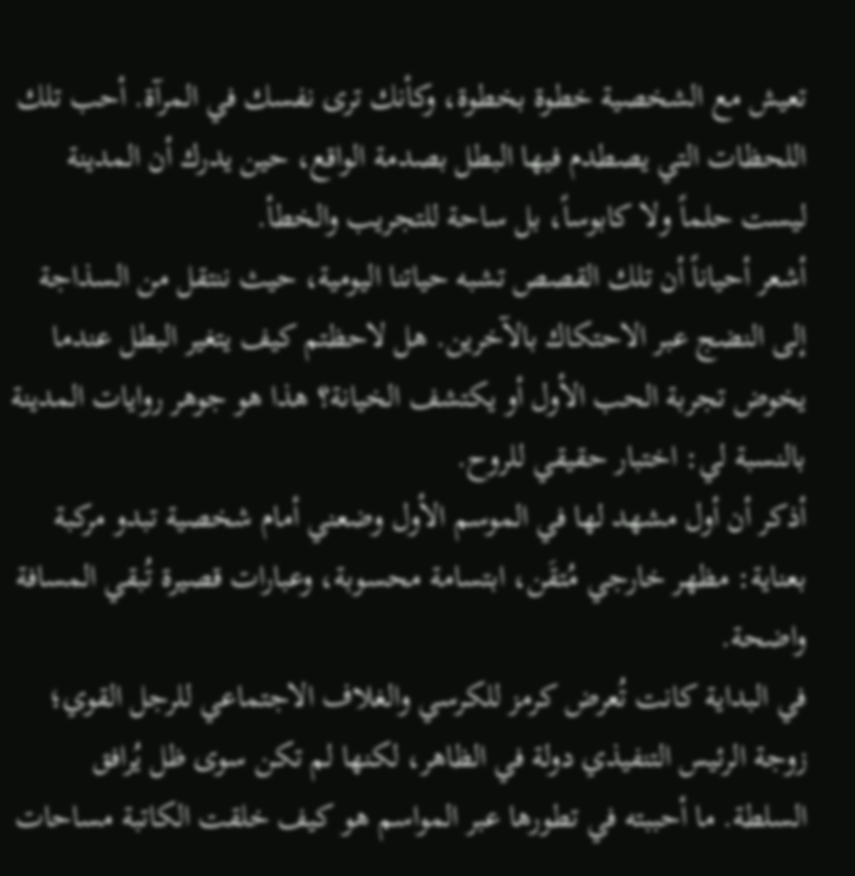تعيش مع الشخصية خطوة بخطوة، وكأنك ترى نفسك في المرآة. أحب تلك اللحظات التي يصطدم فيها البطل بصدمة الواقع، حين يدرك أن المدينة ليست حلماً ولا كابوساً، بل ساحة للتجريب والخطأ.
أشعر أحياناً أن تلك القصص تشبه حياتنا اليومية، حيث ننتقل من السذاجة إلى النضج عبر الاحتكاك بالآخرين. هل لاحظتم كيف يتغير البطل عندما يخوض تجربة الحب الأول أو يكتشف الخيانة؟ هذا هو جوهر روايات المدينة بالنسبة لي: اختبار حقيقي للروح.
أذكر أن أول مشهد لها في الموسم الأول وضعني أمام شخصية تبدو مركبة بعناية: مظهر خارجي مُتقَن، ابتسامة محسوبة، وعبارات قصيرة تُبقي المسافة واضحة.
في البداية كانت تُعرض كرمز للكرسي والغلاف الاجتماعي للرجل القوي؛ زوجة الرئيس التنفيذي دولة في الظاهر، لكنها لم تكن سوى ظل يُرافق السلطة. ما أحببته في تطورها عبر المواسم هو كيف خلقت الكاتبة مساحات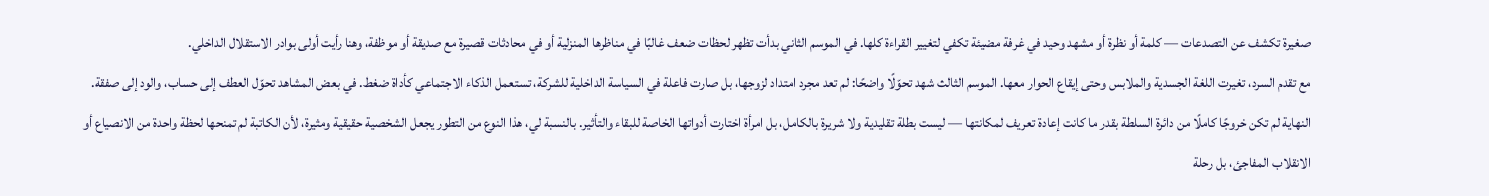صغيرة تكشف عن التصدعات — كلمة أو نظرة أو مشهد وحيد في غرفة مضيئة تكفي لتغيير القراءة كلها. في الموسم الثاني بدأت تظهر لحظات ضعف غالبًا في مناظرها المنزلية أو في محادثات قصيرة مع صديقة أو موظفة، وهنا رأيت أولى بوادر الاستقلال الداخلي.
مع تقدم السرد، تغيرت اللغة الجسدية والملابس وحتى إيقاع الحوار معها. الموسم الثالث شهد تحوّلًا واضحًا: لم تعد مجرد امتداد لزوجها، بل صارت فاعلة في السياسة الداخلية للشركة، تستعمل الذكاء الاجتماعي كأداة ضغط. في بعض المشاهد تحوّل العطف إلى حساب، والود إلى صفقة. النهاية لم تكن خروجًا كاملًا من دائرة السلطة بقدر ما كانت إعادة تعريف لمكانتها — ليست بطلة تقليدية ولا شريرة بالكامل، بل امرأة اختارت أدواتها الخاصة للبقاء والتأثير. بالنسبة لي، هذا النوع من التطور يجعل الشخصية حقيقية ومثيرة، لأن الكاتبة لم تمنحها لحظة واحدة من الانصياع أو الانقلاب المفاجئ، بل رحلة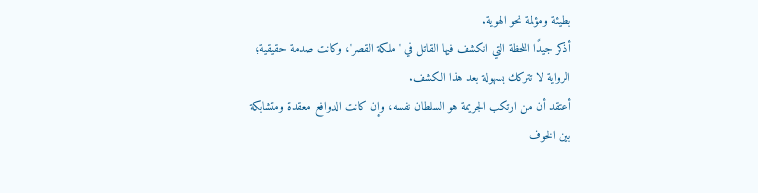بطيئة ومؤلمة نحو الهوية.
أذكر جيدًا اللحظة التي انكشف فيها القاتل في 'ملكة القصر'، وكانت صدمة حقيقية؛ الرواية لا تتركك بسهولة بعد هذا الكشف.
أعتقد أن من ارتكب الجريمة هو السلطان نفسه، وإن كانت الدوافع معقدة ومتشابكة بين الخوف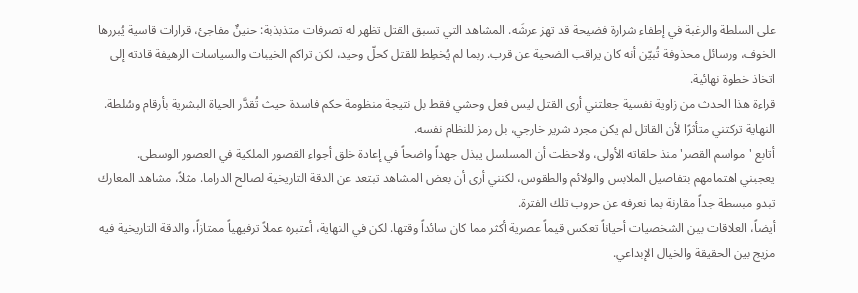على السلطة والرغبة في إطفاء شرارة فضيحة قد تهز عرشَه. المشاهد التي تسبق القتل تظهر له تصرفات متذبذبة: حنينٌ مفاجئ، قرارات قاسية يُبررها الخوف، ورسائل محذوفة تُبيّن أنه كان يراقب الضحية عن قرب. ربما لم يُخطِط للقتل كحلّ وحيد، لكن تراكم الخيبات والسياسات الرهيفة قادته إلى اتخاذ خطوة نهائية.
قراءة هذا الحدث من زاوية نفسية جعلتني أرى القتل ليس فعل وحشي فقط بل نتيجة منظومة حكم فاسدة حيث تُقدَّر الحياة البشرية بأرقام وسُلطة. النهاية تركتني متأثرًا لأن القاتل لم يكن مجرد شرير خارجي، بل رمز للنظام نفسه.
أتابع 'مواسم القصر' منذ حلقاته الأولى، ولاحظت أن المسلسل يبذل جهداً واضحاً في إعادة خلق أجواء القصور الملكية في العصور الوسطى.
يعجبني اهتمامهم بتفاصيل الملابس والولائم والطقوس، لكنني أرى أن بعض المشاهد تبتعد عن الدقة التاريخية لصالح الدراما. مثلاً، مشاهد المعارك تبدو مبسطة جداً مقارنة بما نعرفه عن حروب تلك الفترة.
أيضاً، العلاقات بين الشخصيات أحياناً تعكس قيماً عصرية أكثر مما كان سائداً وقتها. لكن في النهاية، أعتبره عملاً ترفيهياً ممتازاً، والدقة التاريخية فيه مزيج بين الحقيقة والخيال الإبداعي.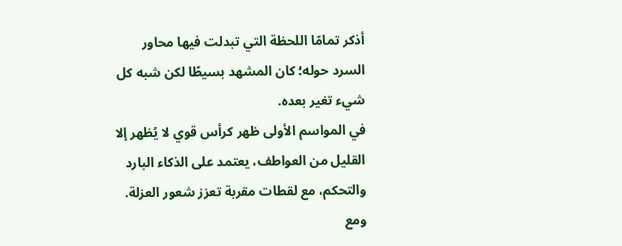أذكر تمامًا اللحظة التي تبدلت فيها محاور السرد حوله؛ كان المشهد بسيطًا لكن شبه كل شيء تغير بعده.
في المواسم الأولى ظهر كرأس قوي لا يُظهر إلا القليل من العواطف، يعتمد على الذكاء البارد والتحكم، مع لقطات مقربة تعزز شعور العزلة. ومع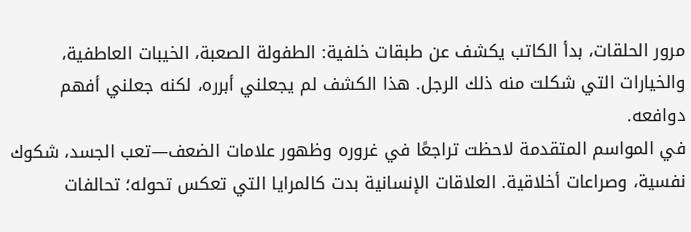مرور الحلقات، بدأ الكاتب يكشف عن طبقات خلفية: الطفولة الصعبة، الخيبات العاطفية، والخيارات التي شكلت منه ذلك الرجل. هذا الكشف لم يجعلني أبرره، لكنه جعلني أفهم دوافعه.
في المواسم المتقدمة لاحظت تراجعًا في غروره وظهور علامات الضعف—تعب الجسد، شكوك نفسية، وصراعات أخلاقية. العلاقات الإنسانية بدت كالمرايا التي تعكس تحوله؛ تحالفات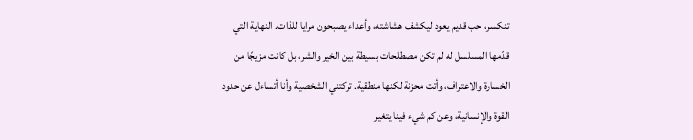تنكسر، حب قديم يعود ليكشف هشاشته، وأعداء يصبحون مرايا للذات. النهاية التي قدّمها المسلسل له لم تكن مصطلحات بسيطة بين الخير والشر، بل كانت مزيجًا من الخسارة والاعتراف، وأتت محزنة لكنها منطقية. تركتني الشخصية وأنا أتساءل عن حدود القوة والإنسانية، وعن كم شيء فينا يتغير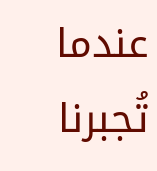عندما تُجبرنا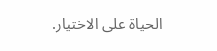الحياة على الاختيار.